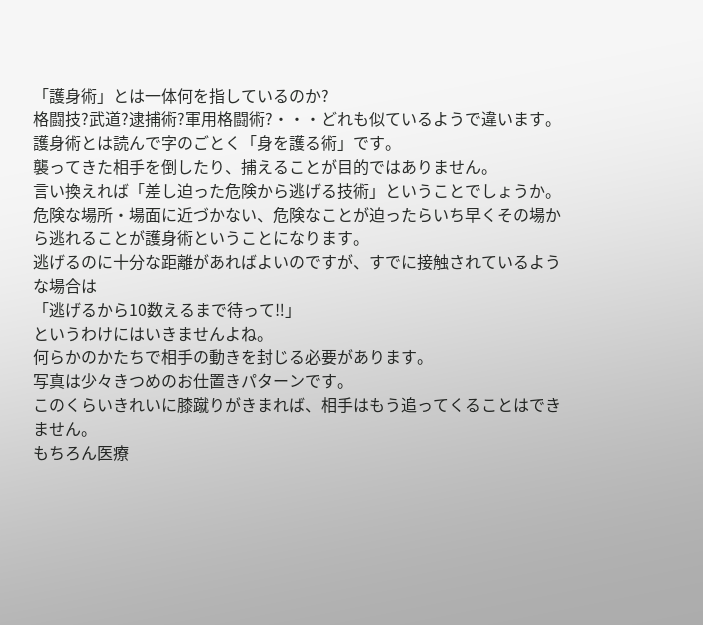「護身術」とは一体何を指しているのか?
格闘技?武道?逮捕術?軍用格闘術?・・・どれも似ているようで違います。
護身術とは読んで字のごとく「身を護る術」です。
襲ってきた相手を倒したり、捕えることが目的ではありません。
言い換えれば「差し迫った危険から逃げる技術」ということでしょうか。
危険な場所・場面に近づかない、危険なことが迫ったらいち早くその場から逃れることが護身術ということになります。
逃げるのに十分な距離があればよいのですが、すでに接触されているような場合は
「逃げるから10数えるまで待って‼」
というわけにはいきませんよね。
何らかのかたちで相手の動きを封じる必要があります。
写真は少々きつめのお仕置きパターンです。
このくらいきれいに膝蹴りがきまれば、相手はもう追ってくることはできません。
もちろん医療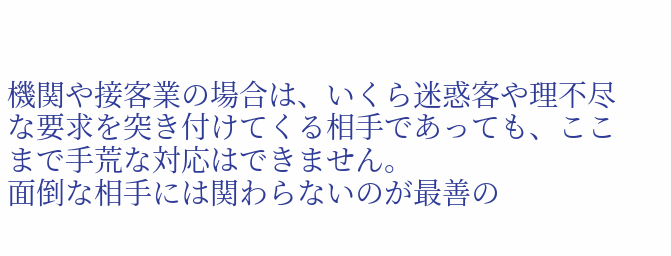機関や接客業の場合は、いくら迷惑客や理不尽な要求を突き付けてくる相手であっても、ここまで手荒な対応はできません。
面倒な相手には関わらないのが最善の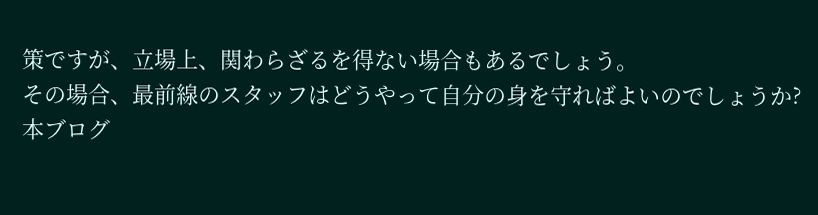策ですが、立場上、関わらざるを得ない場合もあるでしょう。
その場合、最前線のスタッフはどうやって自分の身を守ればよいのでしょうか?
本ブログ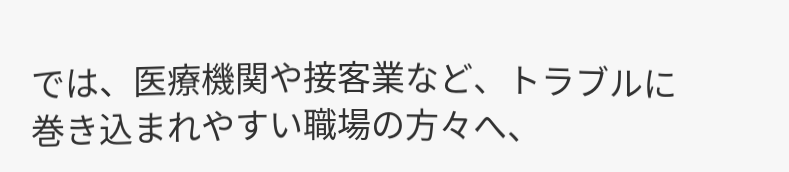では、医療機関や接客業など、トラブルに巻き込まれやすい職場の方々へ、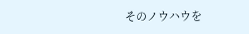そのノウハウを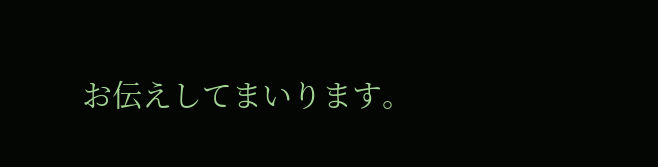お伝えしてまいります。